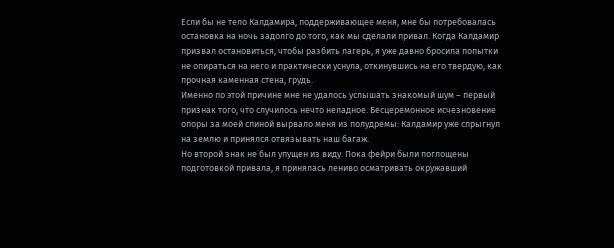Если бы не тело Калдамира, поддерживающее меня, мне бы потребовалась остановка на ночь задолго до того, как мы сделали привал. Когда Калдамир призвал остановиться, чтобы разбить лагерь, я уже давно бросила попытки не опираться на него и практически уснула, откинувшись на его твердую, как прочная каменная стена, грудь.
Именно по этой причине мне не удалось услышать знакомый шум – первый признак того, что случилось нечто неладное. Бесцеремонное исчезновение опоры за моей спиной вырвало меня из полудремы: Калдамир уже спрыгнул на землю и принялся отвязывать наш багаж.
Но второй знак не был упущен из виду. Пока фейри были поглощены подготовкой привала, я принялась лениво осматривать окружавший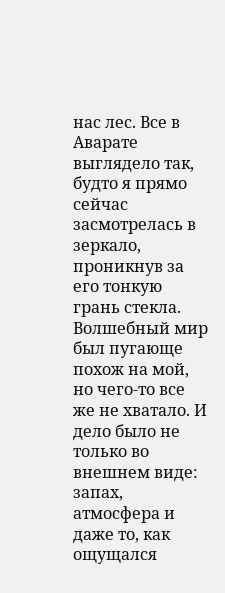нас лес. Все в Аварате выглядело так, будто я прямо сейчас засмотрелась в зеркало, проникнув за его тонкую грань стекла. Волшебный мир был пугающе похож на мой, но чего-то все же не хватало. И дело было не только во внешнем виде: запах, атмосфера и даже то, как ощущался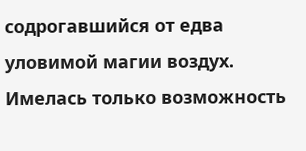содрогавшийся от едва уловимой магии воздух.
Имелась только возможность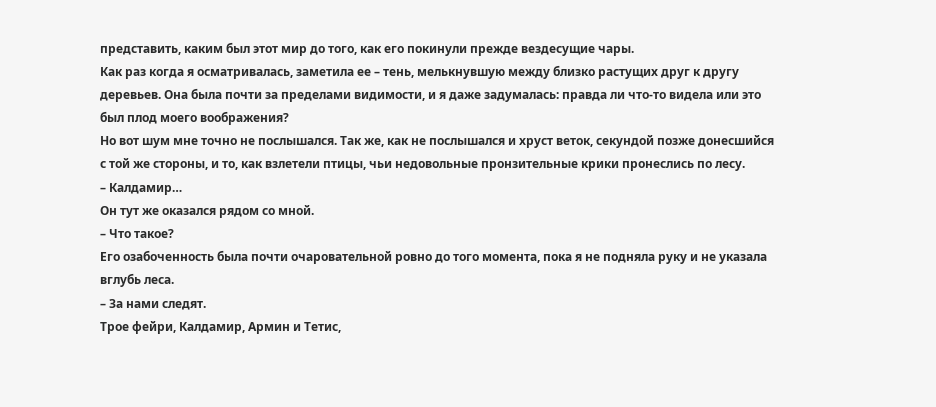представить, каким был этот мир до того, как его покинули прежде вездесущие чары.
Как раз когда я осматривалась, заметила ее – тень, мелькнувшую между близко растущих друг к другу деревьев. Она была почти за пределами видимости, и я даже задумалась: правда ли что-то видела или это был плод моего воображения?
Но вот шум мне точно не послышался. Так же, как не послышался и хруст веток, секундой позже донесшийся с той же стороны, и то, как взлетели птицы, чьи недовольные пронзительные крики пронеслись по лесу.
– Калдамир…
Он тут же оказался рядом со мной.
– Что такое?
Его озабоченность была почти очаровательной ровно до того момента, пока я не подняла руку и не указала вглубь леса.
– За нами следят.
Трое фейри, Калдамир, Армин и Тетис,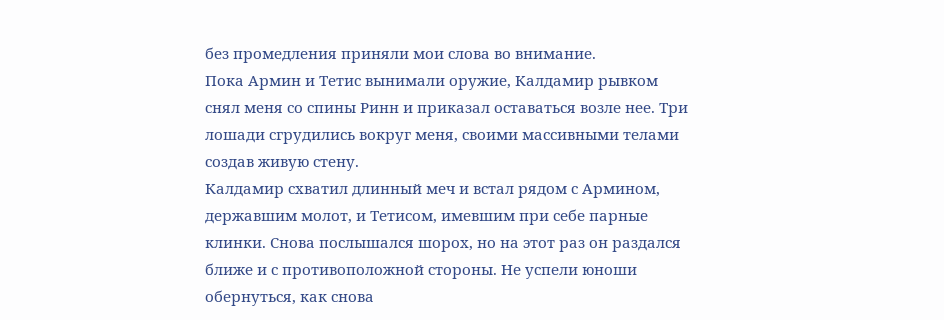без промедления приняли мои слова во внимание.
Пока Армин и Тетис вынимали оружие, Калдамир рывком снял меня со спины Ринн и приказал оставаться возле нее. Три лошади сгрудились вокруг меня, своими массивными телами создав живую стену.
Калдамир схватил длинный меч и встал рядом с Армином, державшим молот, и Тетисом, имевшим при себе парные клинки. Снова послышался шорох, но на этот раз он раздался ближе и с противоположной стороны. Не успели юноши обернуться, как снова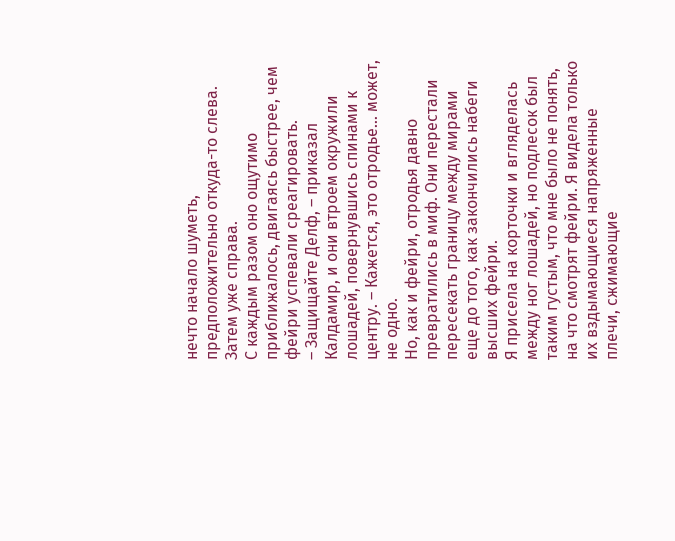нечто начало шуметь, предположительно откуда-то слева. Затем уже справа.
С каждым разом оно ощутимо приближалось, двигаясь быстрее, чем фейри успевали среагировать.
– Защищайте Делф, – приказал Калдамир, и они втроем окружили лошадей, повернувшись спинами к центру. – Кажется, это отродье… может, не одно.
Но, как и фейри, отродья давно превратились в миф. Они перестали пересекать границу между мирами еще до того, как закончились набеги высших фейри.
Я присела на корточки и вгляделась между ног лошадей, но подлесок был таким густым, что мне было не понять, на что смотрят фейри. Я видела только их вздымающиеся напряженные плечи, сжимающие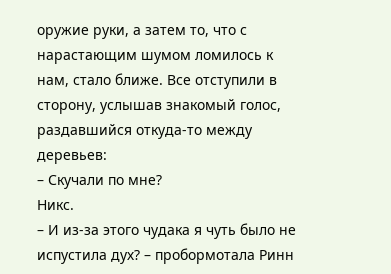оружие руки, а затем то, что с нарастающим шумом ломилось к нам, стало ближе. Все отступили в сторону, услышав знакомый голос, раздавшийся откуда-то между деревьев:
– Скучали по мне?
Никс.
– И из-за этого чудака я чуть было не испустила дух? – пробормотала Ринн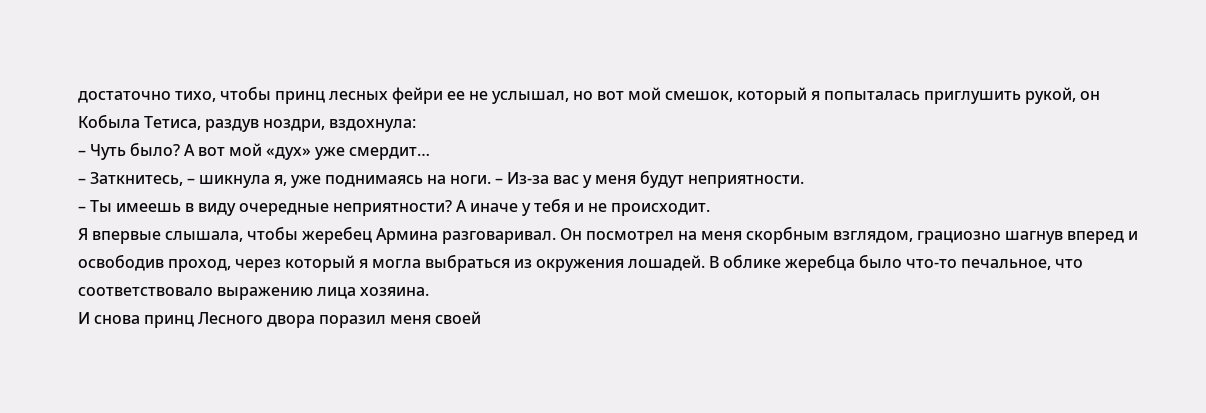достаточно тихо, чтобы принц лесных фейри ее не услышал, но вот мой смешок, который я попыталась приглушить рукой, он
Кобыла Тетиса, раздув ноздри, вздохнула:
– Чуть было? А вот мой «дух» уже смердит…
– Заткнитесь, – шикнула я, уже поднимаясь на ноги. – Из-за вас у меня будут неприятности.
– Ты имеешь в виду очередные неприятности? А иначе у тебя и не происходит.
Я впервые слышала, чтобы жеребец Армина разговаривал. Он посмотрел на меня скорбным взглядом, грациозно шагнув вперед и освободив проход, через который я могла выбраться из окружения лошадей. В облике жеребца было что-то печальное, что соответствовало выражению лица хозяина.
И снова принц Лесного двора поразил меня своей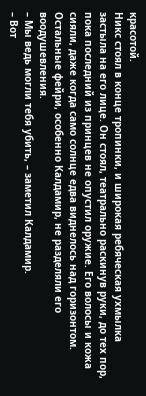красотой.
Никс стоял в конце тропинки, и широкая ребяческая ухмылка застыла на его лице. Он стоял, театрально раскинув руки, до тех пор, пока последний из принцев не опустил оружие. Его волосы и кожа сияли, даже когда само солнце едва виднелось над горизонтом.
Остальные фейри, особенно Калдамир, не разделяли его воодушевления.
– Мы ведь могли тебя убить, – заметил Калдамир.
– Вот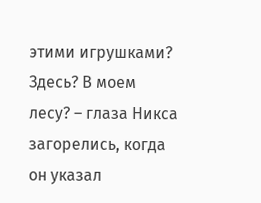этими игрушками? Здесь? В моем лесу? – глаза Никса загорелись, когда он указал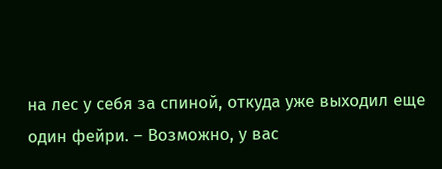на лес у себя за спиной, откуда уже выходил еще один фейри. – Возможно, у вас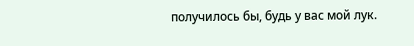получилось бы, будь у вас мой лук.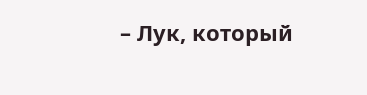– Лук, который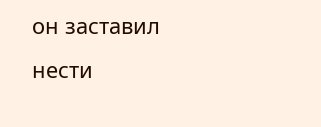он заставил нести